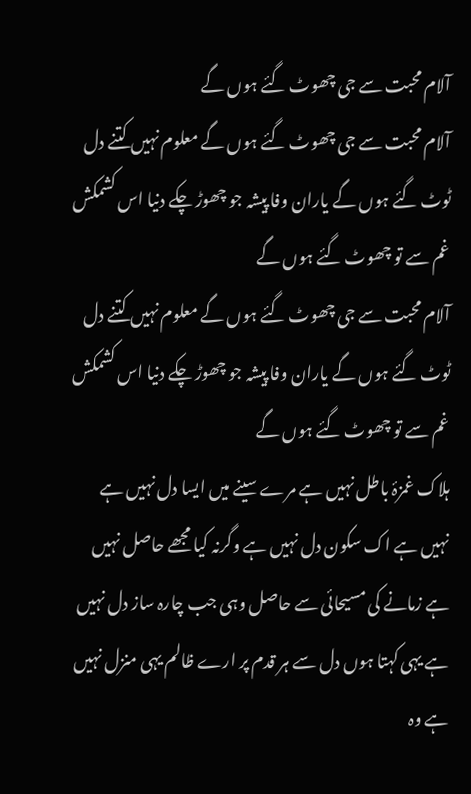آلام محبت سے جی چھوٹ گئے ہوں گے
آلام محبت سے جی چھوٹ گئے ہوں گے معلوم نہیں کتنے دل ٹوٹ گئے ہوں گے یاران وفا پیشہ جو چھوڑ چکے دنیا اس کشمکش غم سے تو چھوٹ گئے ہوں گے
آلام محبت سے جی چھوٹ گئے ہوں گے معلوم نہیں کتنے دل ٹوٹ گئے ہوں گے یاران وفا پیشہ جو چھوڑ چکے دنیا اس کشمکش غم سے تو چھوٹ گئے ہوں گے
ہلاک غمزۂ باطل نہیں ہے مرے سینے میں ایسا دل نہیں ہے نہیں ہے اک سکون دل نہیں ہے وگرنہ کیا مجھے حاصل نہیں ہے زمانے کی مسیحائی سے حاصل وہی جب چارہ ساز دل نہیں ہے یہی کہتا ہوں دل سے ہر قدم پر ارے ظالم یہی منزل نہیں ہے وہ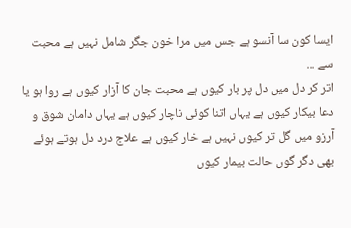ایسا کون سا آنسو ہے جس میں مرا خون جگر شامل نہیں ہے محبت سے ...
اتر کر دل میں دل پر بار کیوں ہے محبت جان کا آزار کیوں ہے روا ہو یا دعا بیکار کیوں ہے یہاں اتنا کوئی ناچار کیوں ہے یہاں دامان شوق و آرزو میں گل تر کیوں نہیں ہے خار کیوں ہے علاج درد دل ہوتے ہوئے بھی دگر گوں حالت بیمار کیوں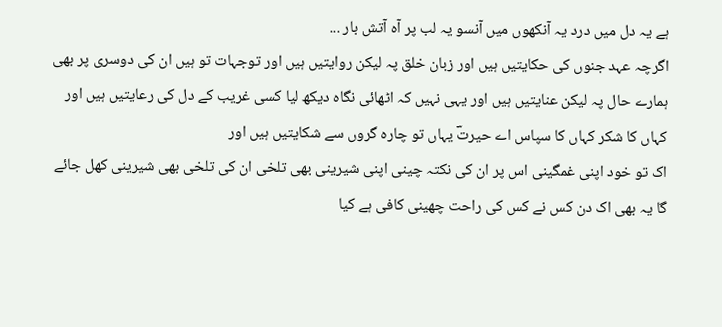ہے یہ دل میں درد یہ آنکھوں میں آنسو یہ لب پر آہ آتش بار ...
اگرچہ عہد جنوں کی حکایتیں ہیں اور زبان خلق پہ لیکن روایتیں ہیں اور توجہات تو ہیں ان کی دوسری پر بھی ہمارے حال پہ لیکن عنایتیں ہیں اور یہی نہیں کہ اٹھائی نگاہ دیکھ لیا کسی غریب کے دل کی رعایتیں ہیں اور کہاں کا شکر کہاں کا سپاس اے حیرتؔ یہاں تو چارہ گروں سے شکایتیں ہیں اور
اک تو خود اپنی غمگینی اس پر ان کی نکتہ چینی اپنی شیرینی بھی تلخی ان کی تلخی بھی شیرینی کھل جائے گا یہ بھی اک دن کس نے کس کی راحت چھینی کافی ہے کیا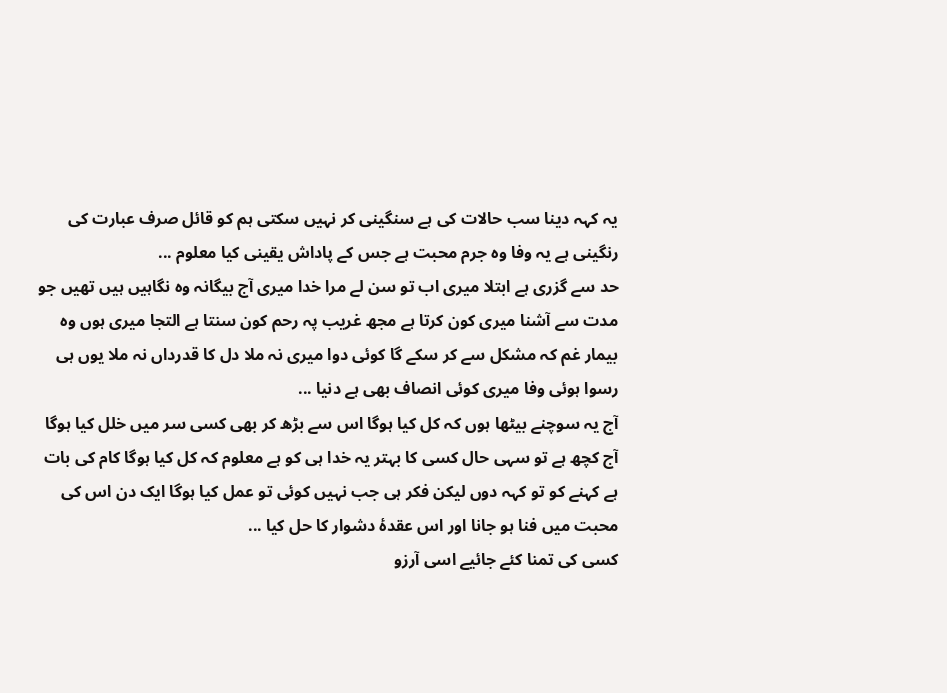یہ کہہ دینا سب حالات کی ہے سنگینی کر نہیں سکتی ہم کو قائل صرف عبارت کی رنگینی ہے یہ وفا وہ جرم محبت ہے جس کے پاداش یقینی کیا معلوم ...
حد سے گزری ہے ابتلا میری اب تو سن لے مرا خدا میری آج بیگانہ وہ نگاہیں ہیں تھیں جو مدت سے آشنا میری کون کرتا ہے مجھ غریب پہ رحم کون سنتا ہے التجا میری ہوں وہ بیمار غم کہ مشکل سے کر سکے گا کوئی دوا میری نہ ملا دل کا قدرداں نہ ملا یوں ہی رسوا ہوئی وفا میری کوئی انصاف بھی ہے دنیا ...
آج یہ سوچنے بیٹھا ہوں کہ کل کیا ہوگا اس سے بڑھ کر بھی کسی سر میں خلل کیا ہوگا آج کچھ ہے تو سہی حال کسی کا بہتر یہ خدا ہی کو ہے معلوم کہ کل کیا ہوگا کام کی بات ہے کہنے کو تو کہہ دوں لیکن فکر ہی جب نہیں کوئی تو عمل کیا ہوگا ایک دن اس کی محبت میں فنا ہو جانا اور اس عقدۂ دشوار کا حل کیا ...
کسی کی تمنا کئے جائیے اسی آرزو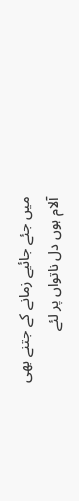میں جئے جائیے زمانے کے جتنے بھی آلام ہوں دل ناتواں پر لئے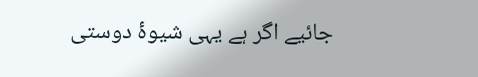جائیے اگر ہے یہی شیوۂ دوستی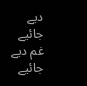دیے جائیے غم دیے جائیے